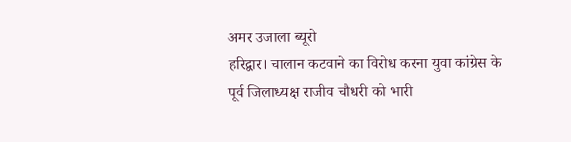अमर उजाला ब्यूरो
हरिद्वार। चालान कटवाने का विरोध करना युवा कांग्रेस के पूर्व जिलाध्यक्ष राजीव चौधरी को भारी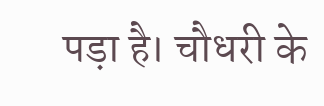पड़ा है। चौधरी के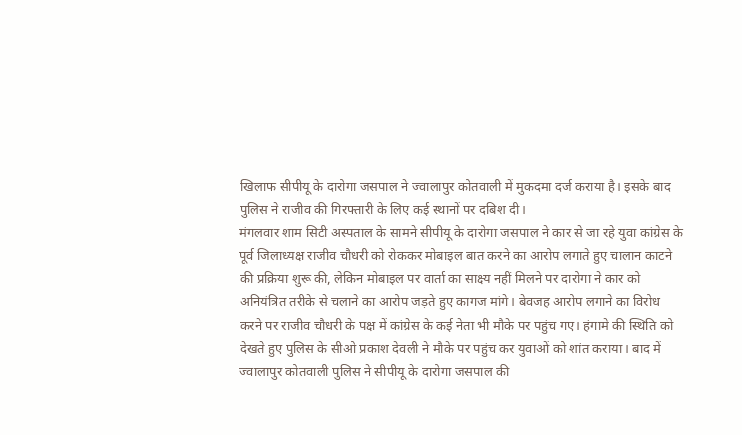खिलाफ सीपीयू के दारोगा जसपाल ने ज्वालापुर कोतवाली में मुकदमा दर्ज कराया है। इसके बाद पुलिस ने राजीव की गिरफ्तारी के लिए कई स्थानों पर दबिश दी।
मंगलवार शाम सिटी अस्पताल के सामने सीपीयू के दारोगा जसपाल ने कार से जा रहे युवा कांग्रेस के पूर्व जिलाध्यक्ष राजीव चौधरी को रोककर मोबाइल बात करने का आरोप लगाते हुए चालान काटने की प्रक्रिया शुरू की, लेकिन मोबाइल पर वार्ता का साक्ष्य नहीं मिलने पर दारोगा ने कार को अनियंत्रित तरीके से चलाने का आरोप जड़ते हुए कागज मांगे। बेवजह आरोप लगाने का विरोध करने पर राजीव चौधरी के पक्ष में कांग्रेस के कई नेता भी मौके पर पहुंच गए। हंगामे की स्थिति को देखते हुए पुलिस के सीओ प्रकाश देवली ने मौके पर पहुंच कर युवाओं को शांत कराया। बाद में ज्वालापुर कोतवाली पुलिस ने सीपीयू के दारोगा जसपाल की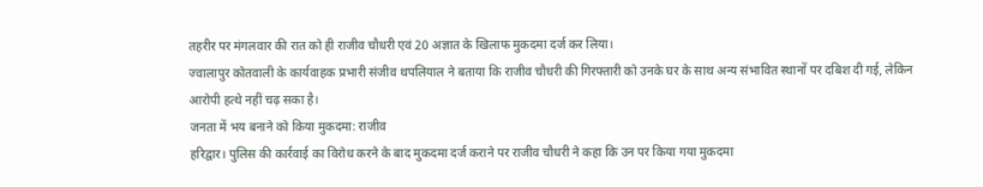तहरीर पर मंगलवार की रात को ही राजीव चौधरी एवं 20 अज्ञात के खिलाफ मुकदमा दर्ज कर लिया।
ज्वालापुर कोतवाली के कार्यवाहक प्रभारी संजीव थपलियाल ने बताया कि राजीव चौधरी की गिरफ्तारी को उनके घर के साथ अन्य संभावित स्थानों पर दबिश दी गई, लेकिन आरोपी हत्थे नहीं चढ़ सका है।
जनता में भय बनाने को किया मुकदमा: राजीव
हरिद्वार। पुलिस की कार्रवाई का विरोध करने के बाद मुकदमा दर्ज कराने पर राजीव चौधरी ने कहा कि उन पर किया गया मुकदमा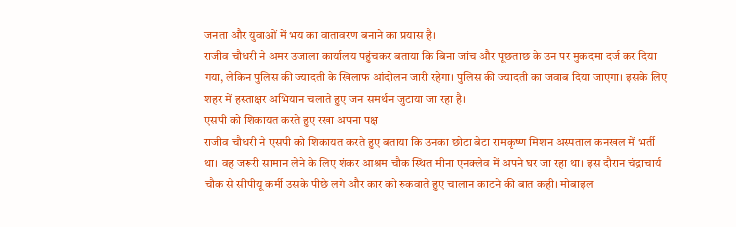जनता और युवाओं में भय का वातावरण बनाने का प्रयास है।
राजीव चौधरी ने अमर उजाला कार्यालय पहुंचकर बताया कि बिना जांच और पूछताछ के उन पर मुकदमा दर्ज कर दिया गया, लेकिन पुलिस की ज्यादती के खिलाफ आंदोलन जारी रहेगा। पुलिस की ज्यादती का जवाब दिया जाएगा। इसके लिए शहर में हस्ताक्षर अभियान चलाते हुए जन समर्थन जुटाया जा रहा है।
एसपी को शिकायत करते हुए रखा अपना पक्ष
राजीव चौधरी ने एसपी को शिकायत करते हुए बताया कि उनका छोटा बेटा रामकृष्ण मिशन अस्पताल कनखल में भर्ती था। वह जरूरी सामान लेने के लिए शंकर आश्रम चौक स्थित मीना एनक्लेव में अपने घर जा रहा था। इस दौरान चंद्राचार्य चौक से सीपीयू कर्मी उसके पीछे लगे और कार को रुकवाते हुए चालान काटने की बात कही। मोबाइल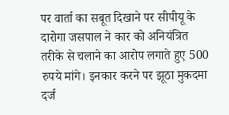पर वार्ता का सबूत दिखाने पर सीपीयू के दारोगा जसपाल ने कार को अनियंत्रित तरीके से चलाने का आरोप लगाते हुए 500 रुपये मांगे। इनकार करने पर झूठा मुकदमा दर्ज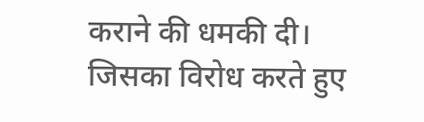कराने की धमकी दी। जिसका विरोध करते हुए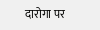दारोगा पर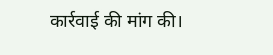कार्रवाई की मांग की।